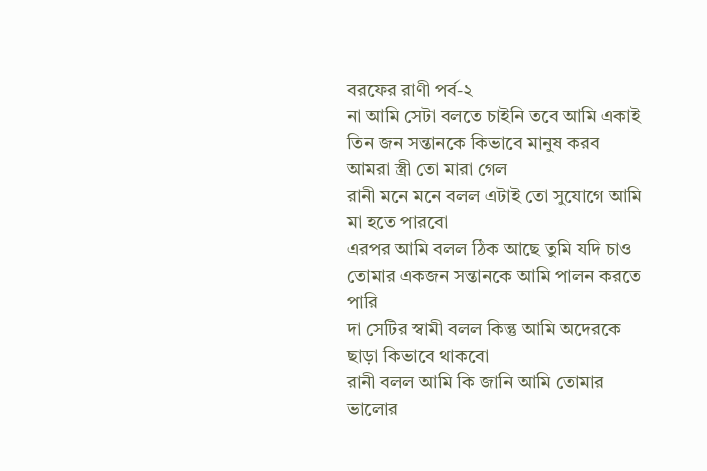বরফের রাণী পর্ব-২
না আমি সেটা বলতে চাইনি তবে আমি একাই তিন জন সন্তানকে কিভাবে মানুষ করব আমরা স্ত্রী তো মারা গেল
রানী মনে মনে বলল এটাই তো সুযোগে আমি মা হতে পারবো
এরপর আমি বলল ঠিক আছে তুমি যদি চাও তোমার একজন সন্তানকে আমি পালন করতে পারি
দা সেটির স্বামী বলল কিন্তু আমি অদেরকে ছাড়া কিভাবে থাকবো
রানী বলল আমি কি জানি আমি তোমার ভালোর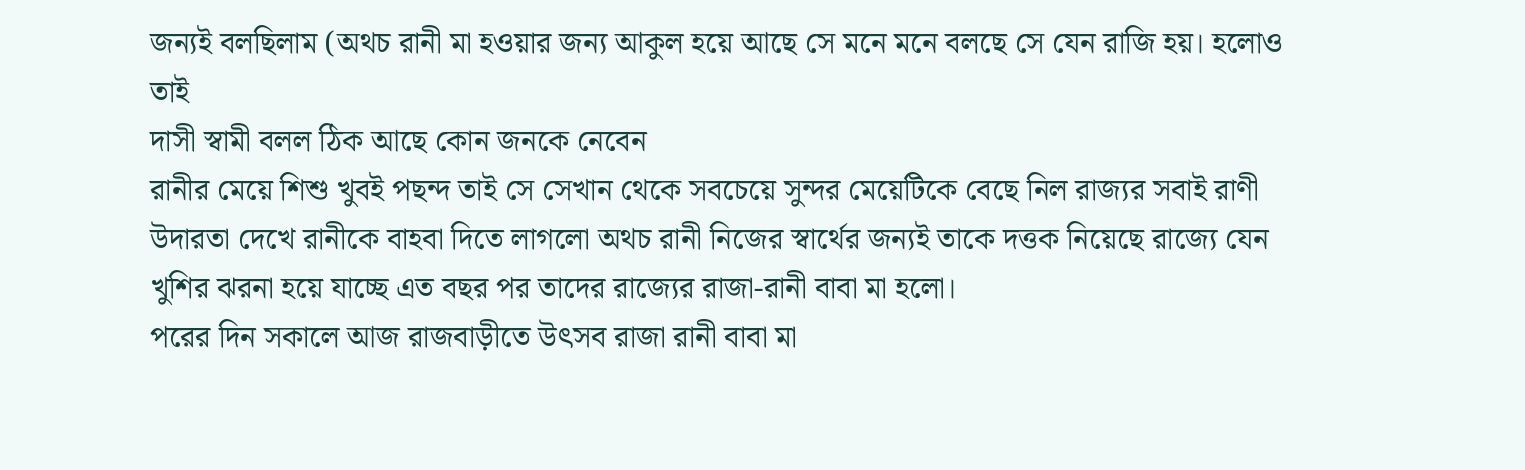জন্যই বলছিলাম (অথচ রানী মা হওয়ার জন্য আকুল হয়ে আছে সে মনে মনে বলছে সে যেন রাজি হয়। হলোও তাই
দাসী স্বামী বলল ঠিক আছে কোন জনকে নেবেন
রানীর মেয়ে শিশু খুবই পছন্দ তাই সে সেখান থেকে সবচেয়ে সুন্দর মেয়েটিকে বেছে নিল রাজ্যর সবাই রাণী উদারতা দেখে রানীকে বাহবা দিতে লাগলো অথচ রানী নিজের স্বার্থের জন্যই তাকে দত্তক নিয়েছে রাজ্যে যেন খুশির ঝরনা হয়ে যাচ্ছে এত বছর পর তাদের রাজ্যের রাজা-রানী বাবা মা হলো।
পরের দিন সকালে আজ রাজবাড়ীতে উৎসব রাজা রানী বাবা মা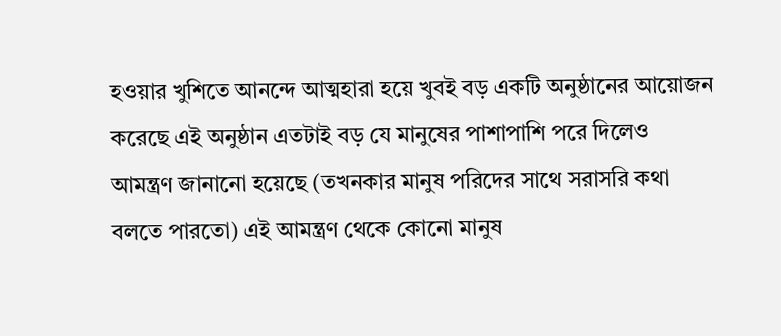হওয়ার খুশিতে আনন্দে আত্মহারা হয়ে খুবই বড় একটি অনুষ্ঠানের আয়োজন করেছে এই অনুষ্ঠান এতটাই বড় যে মানুষের পাশাপাশি পরে দিলেও আমন্ত্রণ জানানো হয়েছে (তখনকার মানুষ পরিদের সাথে সরাসরি কথা বলতে পারতো) এই আমন্ত্রণ থেকে কোনো মানুষ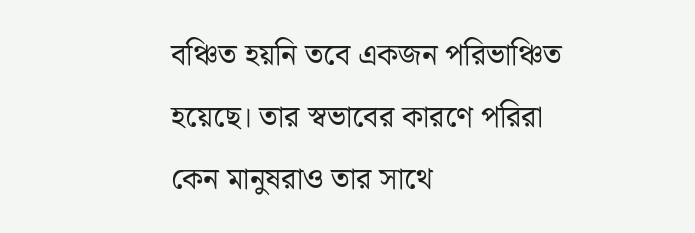বঞ্চিত হয়নি তবে একজন পরিভাঞ্চিত হয়েছে। তার স্বভাবের কারণে পরিরা কেন মানুষরাও তার সাথে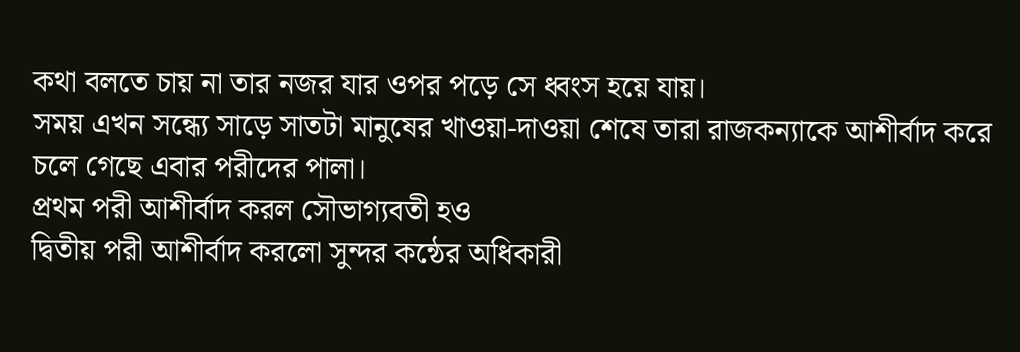কথা বলতে চায় না তার নজর যার ওপর পড়ে সে ধ্বংস হয়ে যায়।
সময় এখন সন্ধ্যে সাড়ে সাতটা মানুষের খাওয়া-দাওয়া শেষে তারা রাজকন্যাকে আশীর্বাদ করে চলে গেছে এবার পরীদের পালা।
প্রথম পরী আশীর্বাদ করল সৌভাগ্যবতী হও
দ্বিতীয় পরী আশীর্বাদ করলো সুন্দর কন্ঠের অধিকারী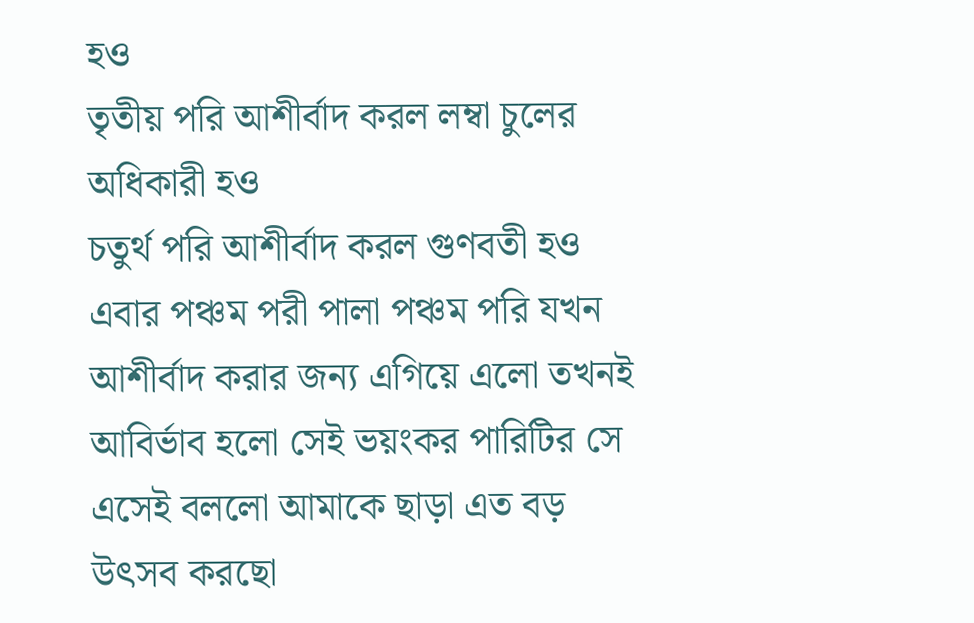হও
তৃতীয় পরি আশীর্বাদ করল লম্বা চুলের অধিকারী হও
চতুর্থ পরি আশীর্বাদ করল গুণবতী হও
এবার পঞ্চম পরী পালা পঞ্চম পরি যখন আশীর্বাদ করার জন্য এগিয়ে এলো তখনই আবির্ভাব হলো সেই ভয়ংকর পারিটির সে এসেই বললো আমাকে ছাড়া এত বড় উৎসব করছো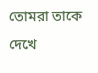তোমরা তাকে দেখে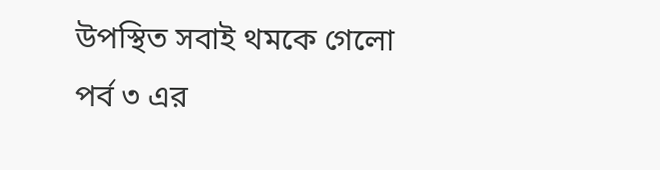উপস্থিত সবাই থমকে গেলো
পর্ব ৩ এর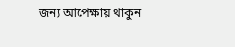জন্য আপেক্ষায় থাকুন